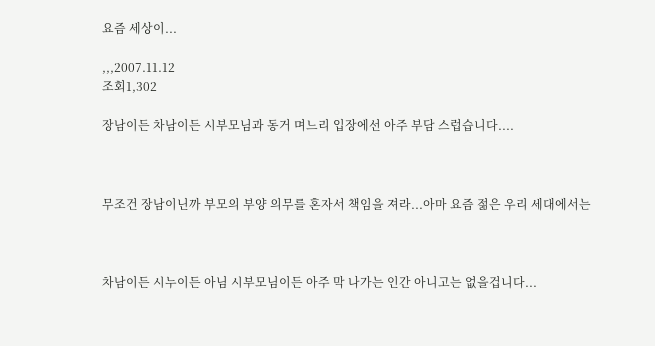요즘 세상이...

,,,2007.11.12
조회1,302

장남이든 차남이든 시부모님과 동거 며느리 입장에선 아주 부담 스럽습니다....



무조건 장남이닌까 부모의 부양 의무를 혼자서 책임을 져라...아마 요즘 젊은 우리 세대에서는



차남이든 시누이든 아님 시부모님이든 아주 막 나가는 인간 아니고는 없을겁니다...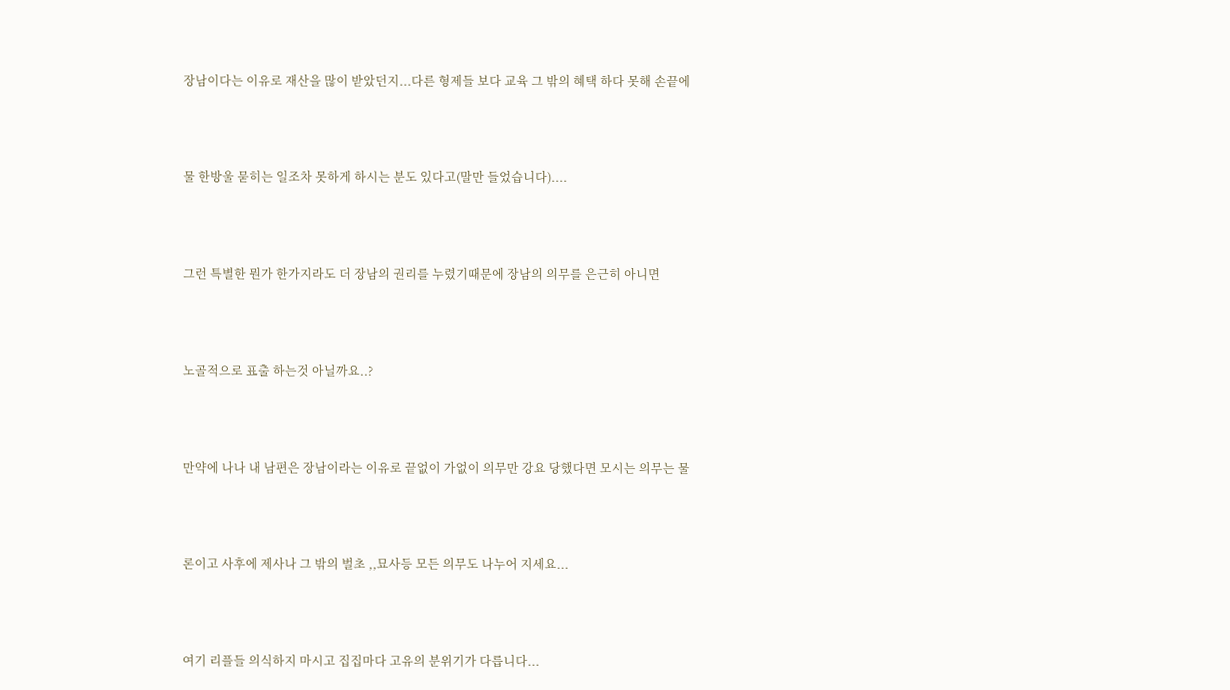장남이다는 이유로 재산을 많이 받았던지...다른 형제들 보다 교육 그 밖의 혜택 하다 못해 손끝에



물 한방울 묻히는 일조차 못하게 하시는 분도 있다고(말만 들었습니다)....



그런 특별한 뭔가 한가지라도 더 장남의 권리를 누렸기때문에 장남의 의무를 은근히 아니면



노골적으로 표출 하는것 아닐까요..?



만약에 나나 내 남편은 장남이라는 이유로 끝없이 가없이 의무만 강요 당했다면 모시는 의무는 물



론이고 사후에 제사나 그 밖의 벌초 ,,묘사등 모든 의무도 나누어 지세요...



여기 리플들 의식하지 마시고 집집마다 고유의 분위기가 다릅니다...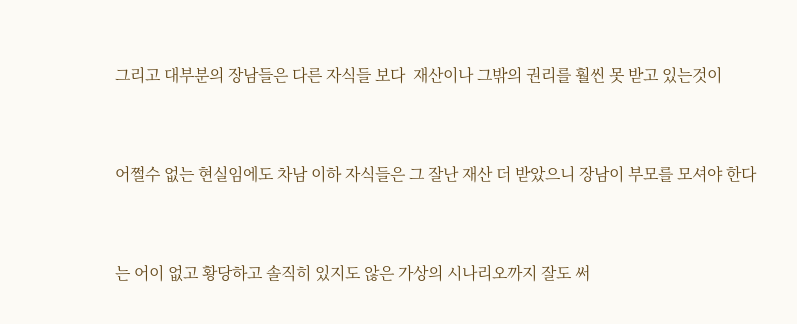그리고 대부분의 장남들은 다른 자식들 보다  재산이나 그밖의 권리를 훨씬 못 받고 있는것이



어쩔수 없는 현실임에도 차남 이하 자식들은 그 잘난 재산 더 받았으니 장남이 부모를 모셔야 한다



는 어이 없고 황당하고 솔직히 있지도 않은 가상의 시나리오까지 잘도 써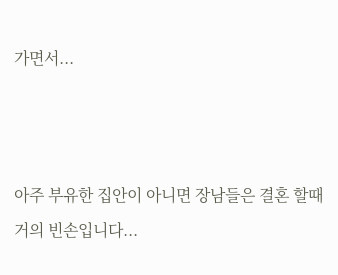가면서...



아주 부유한 집안이 아니면 장남들은 결혼 할때 거의 빈손입니다...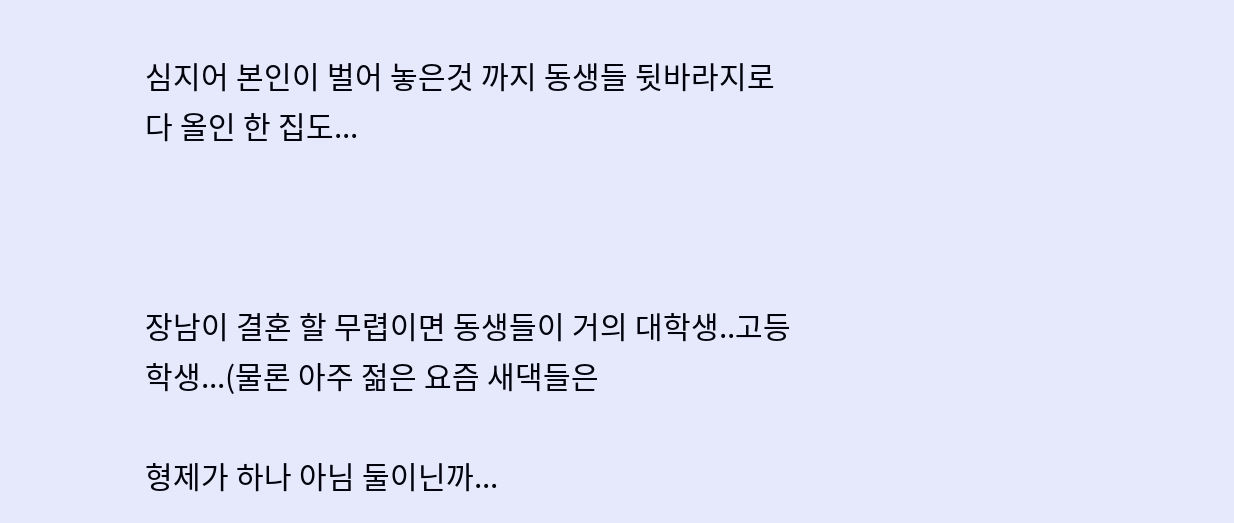심지어 본인이 벌어 놓은것 까지 동생들 뒷바라지로 다 올인 한 집도...



장남이 결혼 할 무렵이면 동생들이 거의 대학생..고등학생...(물론 아주 젊은 요즘 새댁들은

형제가 하나 아님 둘이닌까...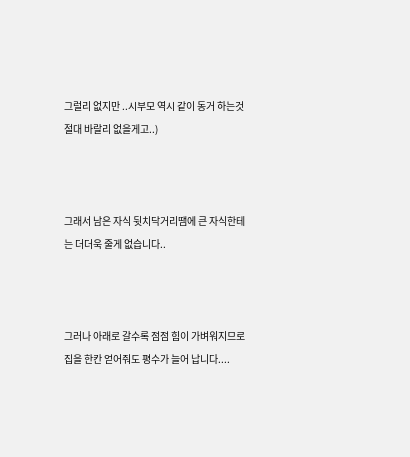그럴리 없지만 ..시부모 역시 같이 동거 하는것 절대 바랄리 없을게고..)



그래서 남은 자식 뒷치닥거리땜에 큰 자식한테는 더더욱 줄게 없습니다..



그러나 아래로 갈수록 점점 힘이 가벼워지므로 집을 한칸 얻어줘도 평수가 늘어 납니다....